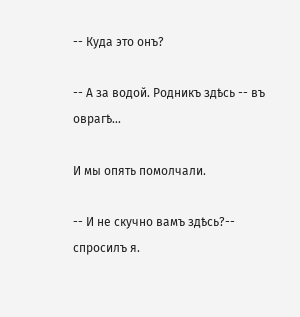-- Куда это онъ?

-- А за водой. Родникъ здѣсь -- въ оврагѣ...

И мы опять помолчали.

-- И не скучно вамъ здѣсь?-- спросилъ я.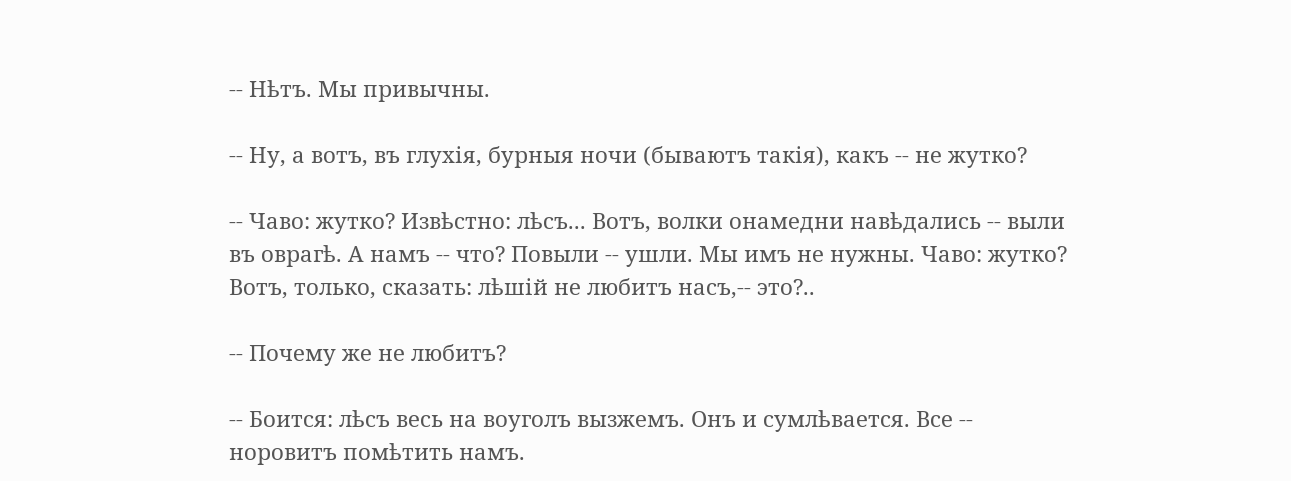-- Нѣтъ. Мы привычны.

-- Ну, а вотъ, въ глухія, бурныя ночи (бываютъ такія), какъ -- не жутко?

-- Чаво: жутко? Извѣстно: лѣсъ... Вотъ, волки онамедни навѣдались -- выли въ оврагѣ. А намъ -- что? Повыли -- ушли. Мы имъ не нужны. Чаво: жутко? Вотъ, только, сказать: лѣшій не любитъ насъ,-- это?..

-- Почему же не любитъ?

-- Боится: лѣсъ весь на воуголъ вызжемъ. Онъ и сумлѣвается. Все -- норовитъ помѣтить намъ.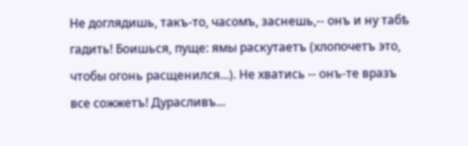Не доглядишь, такъ-то, часомъ, заснешь,-- онъ и ну табѣ гадить! Боишься, пуще: ямы раскутаетъ (хлопочетъ это, чтобы огонь расщенился...). Не хватись -- онъ-те вразъ все сожжетъ! Дурасливъ...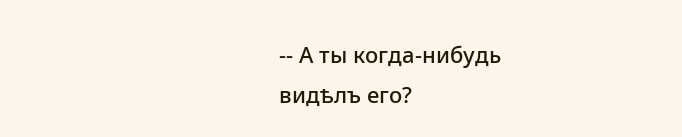-- А ты когда-нибудь видѣлъ его?